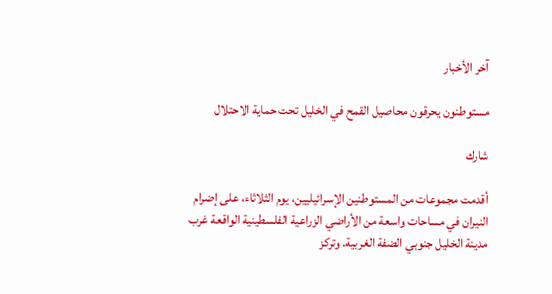آخر الأخبار

مستوطنون يحرقون محاصيل القمح في الخليل تحت حماية الاحتلال

شارك

أقدمت مجموعات من المستوطنين الإسرائيليين، يوم الثلاثاء، على إضرام النيران في مساحات واسعة من الأراضي الزراعية الفلسطينية الواقعة غرب مدينة الخليل جنوبي الضفة الغربية. وتركز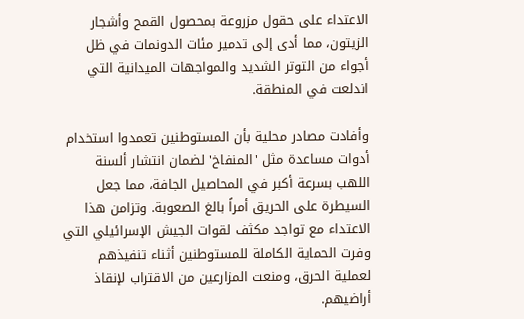الاعتداء على حقول مزروعة بمحصول القمح وأشجار الزيتون، مما أدى إلى تدمير مئات الدونمات في ظل أجواء من التوتر الشديد والمواجهات الميدانية التي اندلعت في المنطقة.

وأفادت مصادر محلية بأن المستوطنين تعمدوا استخدام أدوات مساعدة مثل 'المنفاخ' لضمان انتشار ألسنة اللهب بسرعة أكبر في المحاصيل الجافة، مما جعل السيطرة على الحريق أمراً بالغ الصعوبة. وتزامن هذا الاعتداء مع تواجد مكثف لقوات الجيش الإسرائيلي التي وفرت الحماية الكاملة للمستوطنين أثناء تنفيذهم لعملية الحرق، ومنعت المزارعين من الاقتراب لإنقاذ أراضيهم.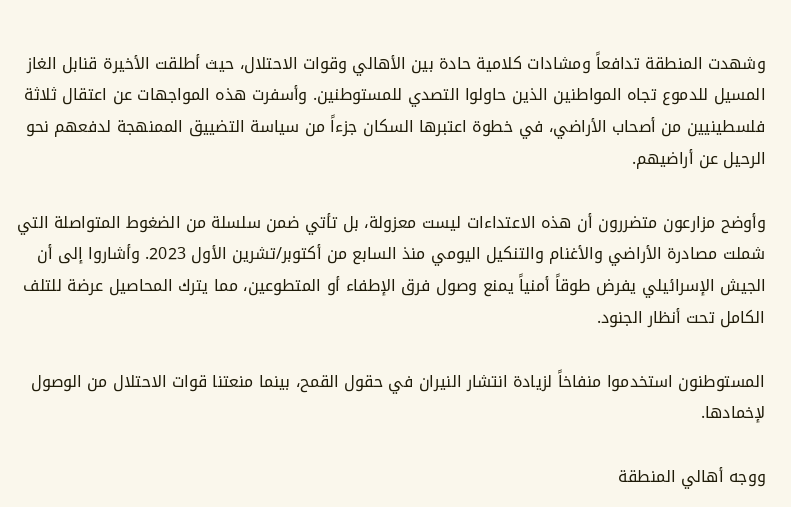وشهدت المنطقة تدافعاً ومشادات كلامية حادة بين الأهالي وقوات الاحتلال، حيث أطلقت الأخيرة قنابل الغاز المسيل للدموع تجاه المواطنين الذين حاولوا التصدي للمستوطنين. وأسفرت هذه المواجهات عن اعتقال ثلاثة فلسطينيين من أصحاب الأراضي، في خطوة اعتبرها السكان جزءاً من سياسة التضييق الممنهجة لدفعهم نحو الرحيل عن أراضيهم.

وأوضح مزارعون متضررون أن هذه الاعتداءات ليست معزولة، بل تأتي ضمن سلسلة من الضغوط المتواصلة التي شملت مصادرة الأراضي والأغنام والتنكيل اليومي منذ السابع من أكتوبر/تشرين الأول 2023. وأشاروا إلى أن الجيش الإسرائيلي يفرض طوقاً أمنياً يمنع وصول فرق الإطفاء أو المتطوعين، مما يترك المحاصيل عرضة للتلف الكامل تحت أنظار الجنود.

المستوطنون استخدموا منفاخاً لزيادة انتشار النيران في حقول القمح، بينما منعتنا قوات الاحتلال من الوصول لإخمادها.

ووجه أهالي المنطقة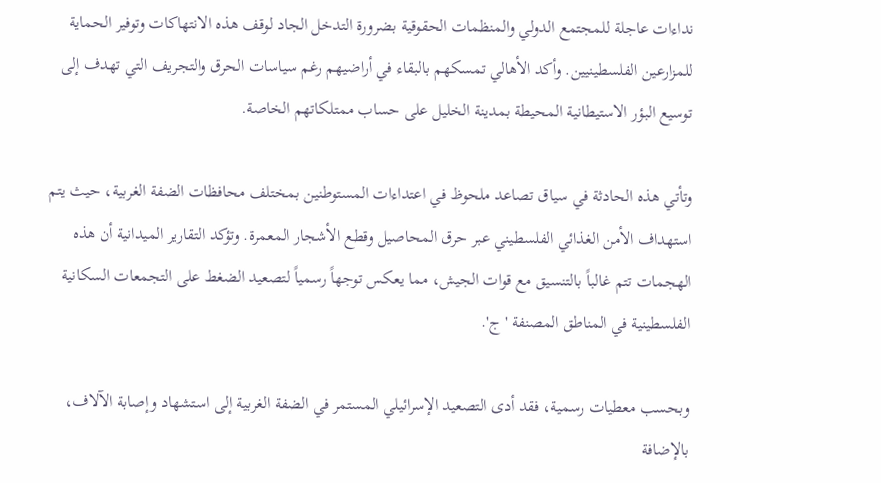نداءات عاجلة للمجتمع الدولي والمنظمات الحقوقية بضرورة التدخل الجاد لوقف هذه الانتهاكات وتوفير الحماية للمزارعين الفلسطينيين. وأكد الأهالي تمسكهم بالبقاء في أراضيهم رغم سياسات الحرق والتجريف التي تهدف إلى توسيع البؤر الاستيطانية المحيطة بمدينة الخليل على حساب ممتلكاتهم الخاصة.

وتأتي هذه الحادثة في سياق تصاعد ملحوظ في اعتداءات المستوطنين بمختلف محافظات الضفة الغربية، حيث يتم استهداف الأمن الغذائي الفلسطيني عبر حرق المحاصيل وقطع الأشجار المعمرة. وتؤكد التقارير الميدانية أن هذه الهجمات تتم غالباً بالتنسيق مع قوات الجيش، مما يعكس توجهاً رسمياً لتصعيد الضغط على التجمعات السكانية الفلسطينية في المناطق المصنفة 'ج'.

وبحسب معطيات رسمية، فقد أدى التصعيد الإسرائيلي المستمر في الضفة الغربية إلى استشهاد وإصابة الآلاف، بالإضافة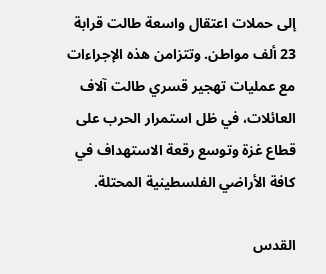إلى حملات اعتقال واسعة طالت قرابة 23 ألف مواطن. وتتزامن هذه الإجراءات مع عمليات تهجير قسري طالت آلاف العائلات، في ظل استمرار الحرب على قطاع غزة وتوسع رقعة الاستهداف في كافة الأراضي الفلسطينية المحتلة.

القدس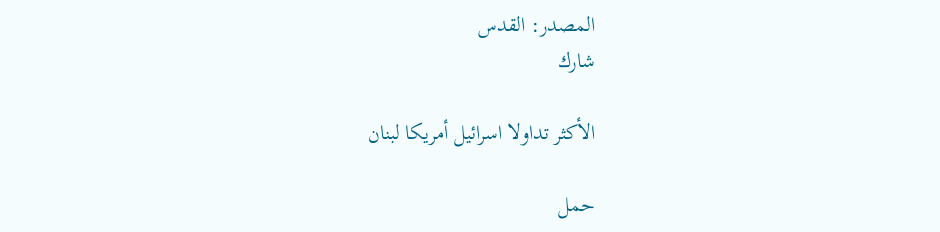المصدر: القدس
شارك

الأكثر تداولا اسرائيل أمريكا لبنان

حمل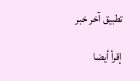تطبيق آخر خبر

إقرأ أيضا